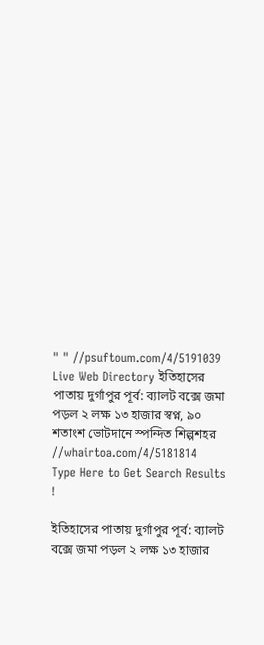" " //psuftoum.com/4/5191039 Live Web Directory ইতিহাসের পাতায় দুর্গাপুর পূর্ব: ব্যালট বক্সে জমা পড়ল ২ লক্ষ ১৩ হাজার স্বপ্ন, ৯০ শতাংশ ভোটদানে স্পন্দিত শিল্পশহর //whairtoa.com/4/5181814
Type Here to Get Search Results !

ইতিহাসের পাতায় দুর্গাপুর পূর্ব: ব্যালট বক্সে জমা পড়ল ২ লক্ষ ১৩ হাজার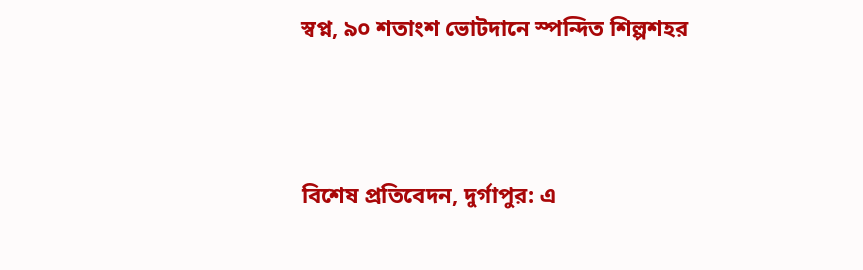স্বপ্ন, ৯০ শতাংশ ভোটদানে স্পন্দিত শিল্পশহর




বিশেষ প্রতিবেদন, দুর্গাপুর: এ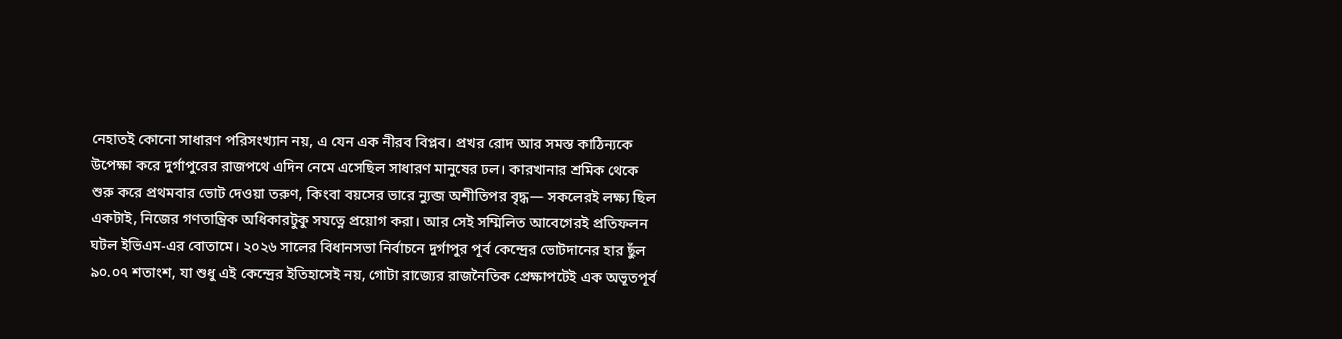নেহাতই কোনো সাধারণ পরিসংখ্যান নয়, এ যেন এক নীরব বিপ্লব। প্রখর রোদ আর সমস্ত কাঠিন্যকে উপেক্ষা করে দুর্গাপুরের রাজপথে এদিন নেমে এসেছিল সাধারণ মানুষের ঢল। কারখানার শ্রমিক থেকে শুরু করে প্রথমবার ভোট দেওয়া তরুণ, কিংবা বয়সের ভারে ন্যুব্জ অশীতিপর বৃদ্ধ— সকলেরই লক্ষ্য ছিল একটাই, নিজের গণতান্ত্রিক অধিকারটুকু সযত্নে প্রয়োগ করা। আর সেই সম্মিলিত আবেগেরই প্রতিফলন ঘটল ইভিএম-এর বোতামে। ২০২৬ সালের বিধানসভা নির্বাচনে দুর্গাপুর পূর্ব কেন্দ্রের ভোটদানের হার ছুঁল ৯০.০৭ শতাংশ, যা শুধু এই কেন্দ্রের ইতিহাসেই নয়, গোটা রাজ্যের রাজনৈতিক প্রেক্ষাপটেই এক অভূতপূর্ব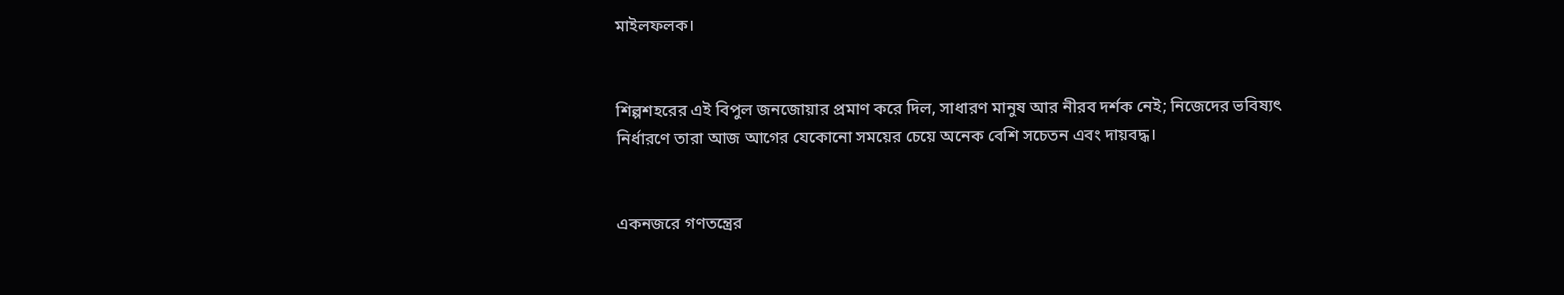মাইলফলক।


শিল্পশহরের এই বিপুল জনজোয়ার প্রমাণ করে দিল, সাধারণ মানুষ আর নীরব দর্শক নেই; নিজেদের ভবিষ্যৎ নির্ধারণে তারা আজ আগের যেকোনো সময়ের চেয়ে অনেক বেশি সচেতন এবং দায়বদ্ধ।


একনজরে গণতন্ত্রের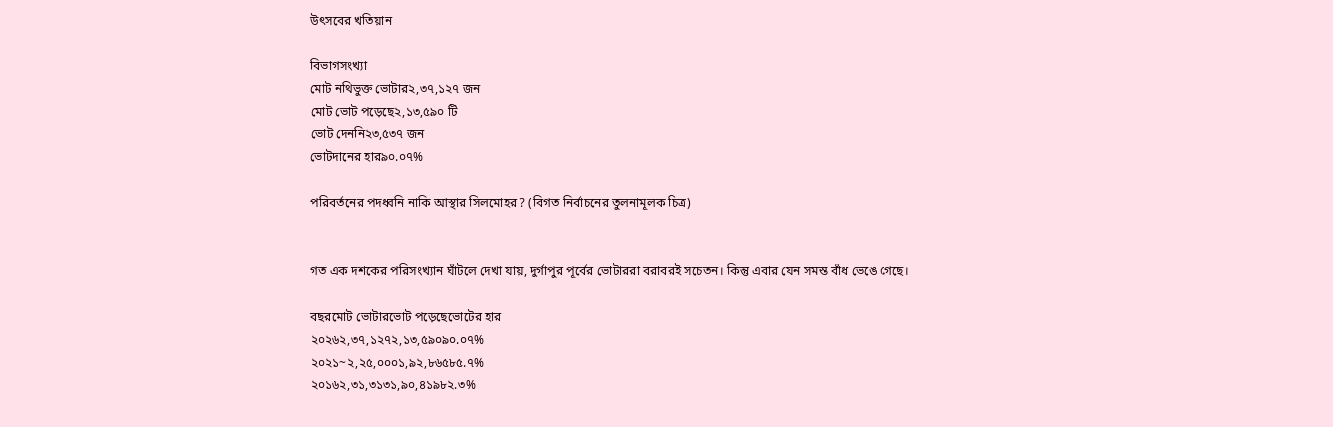উৎসবের খতিয়ান

বিভাগসংখ্যা
মোট নথিভুক্ত ভোটার২,৩৭,১২৭ জন
মোট ভোট পড়েছে২,১৩,৫৯০ টি
ভোট দেননি২৩,৫৩৭ জন
ভোটদানের হার৯০.০৭%

পরিবর্তনের পদধ্বনি নাকি আস্থার সিলমোহর? (বিগত নির্বাচনের তুলনামূলক চিত্র)


গত এক দশকের পরিসংখ্যান ঘাঁটলে দেখা যায়, দুর্গাপুর পূর্বের ভোটাররা বরাবরই সচেতন। কিন্তু এবার যেন সমস্ত বাঁধ ভেঙে গেছে।

বছরমোট ভোটারভোট পড়েছেভোটের হার
২০২৬২,৩৭,১২৭২,১৩,৫৯০৯০.০৭%
২০২১~২,২৫,০০০১,৯২,৮৬৫৮৫.৭%
২০১৬২,৩১,৩১৩১,৯০,৪১৯৮২.৩%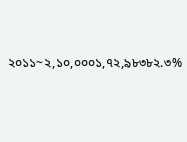২০১১~২,১০,০০০১,৭২,৯৮৩৮২.৩%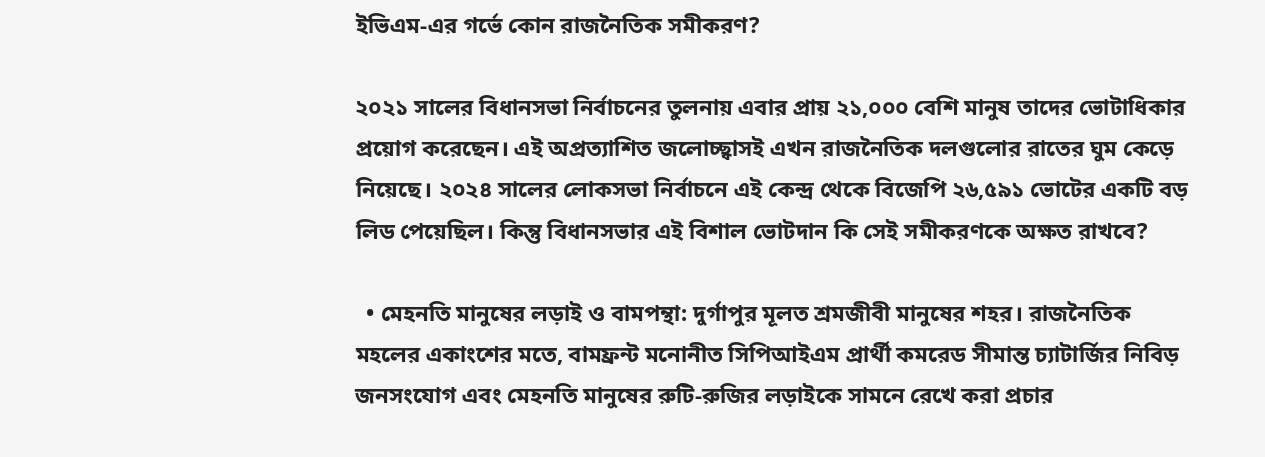ইভিএম-এর গর্ভে কোন রাজনৈতিক সমীকরণ?

২০২১ সালের বিধানসভা নির্বাচনের তুলনায় এবার প্রায় ২১,০০০ বেশি মানুষ তাদের ভোটাধিকার প্রয়োগ করেছেন। এই অপ্রত্যাশিত জলোচ্ছ্বাসই এখন রাজনৈতিক দলগুলোর রাতের ঘুম কেড়ে নিয়েছে। ২০২৪ সালের লোকসভা নির্বাচনে এই কেন্দ্র থেকে বিজেপি ২৬,৫৯১ ভোটের একটি বড় লিড পেয়েছিল। কিন্তু বিধানসভার এই বিশাল ভোটদান কি সেই সমীকরণকে অক্ষত রাখবে?

  • মেহনতি মানুষের লড়াই ও বামপন্থা: দুর্গাপুর মূলত শ্রমজীবী মানুষের শহর। রাজনৈতিক মহলের একাংশের মতে, বামফ্রন্ট মনোনীত সিপিআইএম প্রার্থী কমরেড সীমান্ত চ্যাটার্জির নিবিড় জনসংযোগ এবং মেহনতি মানুষের রুটি-রুজির লড়াইকে সামনে রেখে করা প্রচার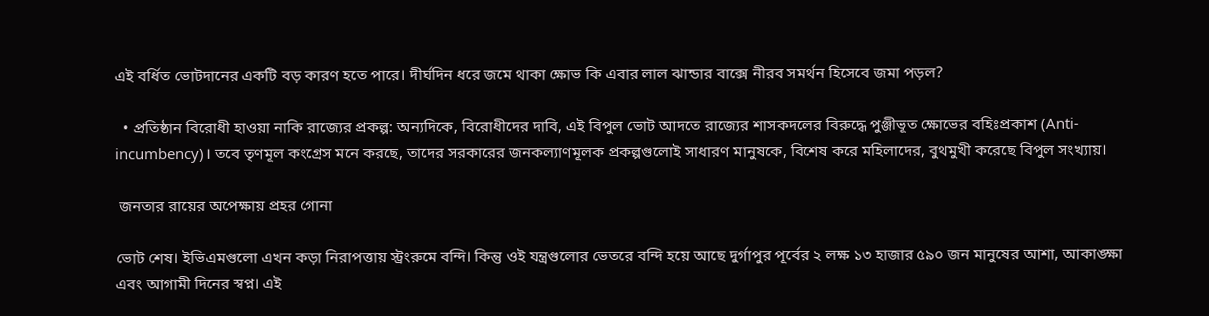এই বর্ধিত ভোটদানের একটি বড় কারণ হতে পারে। দীর্ঘদিন ধরে জমে থাকা ক্ষোভ কি এবার লাল ঝান্ডার বাক্সে নীরব সমর্থন হিসেবে জমা পড়ল?

  • প্রতিষ্ঠান বিরোধী হাওয়া নাকি রাজ্যের প্রকল্প: অন্যদিকে, বিরোধীদের দাবি, এই বিপুল ভোট আদতে রাজ্যের শাসকদলের বিরুদ্ধে পুঞ্জীভূত ক্ষোভের বহিঃপ্রকাশ (Anti-incumbency)। তবে তৃণমূল কংগ্রেস মনে করছে, তাদের সরকারের জনকল্যাণমূলক প্রকল্পগুলোই সাধারণ মানুষকে, বিশেষ করে মহিলাদের, বুথমুখী করেছে বিপুল সংখ্যায়।

 জনতার রায়ের অপেক্ষায় প্রহর গোনা

ভোট শেষ। ইভিএমগুলো এখন কড়া নিরাপত্তায় স্ট্রংরুমে বন্দি। কিন্তু ওই যন্ত্রগুলোর ভেতরে বন্দি হয়ে আছে দুর্গাপুর পূর্বের ২ লক্ষ ১৩ হাজার ৫৯০ জন মানুষের আশা, আকাঙ্ক্ষা এবং আগামী দিনের স্বপ্ন। এই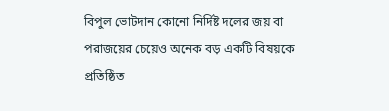বিপুল ভোটদান কোনো নির্দিষ্ট দলের জয় বা পরাজয়ের চেয়েও অনেক বড় একটি বিষয়কে প্রতিষ্ঠিত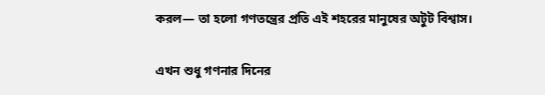করল— তা হলো গণতন্ত্রের প্রতি এই শহরের মানুষের অটুট বিশ্বাস।

এখন শুধু গণনার দিনের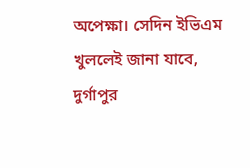অপেক্ষা। সেদিন ইভিএম খুললেই জানা যাবে, দুর্গাপুর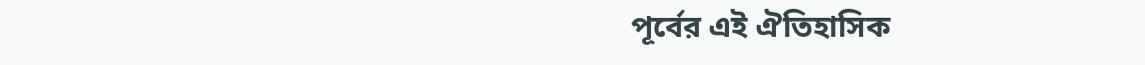পূর্বের এই ঐতিহাসিক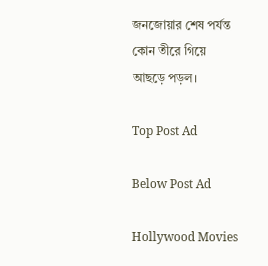জনজোয়ার শেষ পর্যন্ত কোন তীরে গিয়ে আছড়ে পড়ল।

Top Post Ad

Below Post Ad

Hollywood Movies